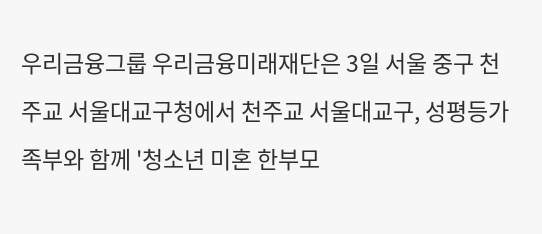우리금융그룹 우리금융미래재단은 3일 서울 중구 천주교 서울대교구청에서 천주교 서울대교구, 성평등가족부와 함께 '청소년 미혼 한부모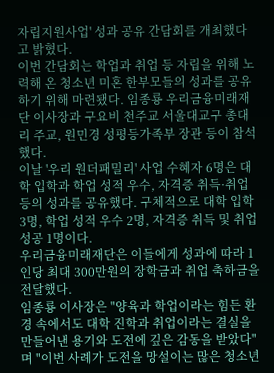자립지원사업' 성과 공유 간담회를 개최했다고 밝혔다.
이번 간담회는 학업과 취업 등 자립을 위해 노력해 온 청소년 미혼 한부모들의 성과를 공유하기 위해 마련됐다. 임종룡 우리금융미래재단 이사장과 구요비 천주교 서울대교구 총대리 주교, 원민경 성평등가족부 장관 등이 참석했다.
이날 '우리 원더패밀리' 사업 수혜자 6명은 대학 입학과 학업 성적 우수, 자격증 취득·취업 등의 성과를 공유했다. 구체적으로 대학 입학 3명, 학업 성적 우수 2명, 자격증 취득 및 취업 성공 1명이다.
우리금융미래재단은 이들에게 성과에 따라 1인당 최대 300만원의 장학금과 취업 축하금을 전달했다.
임종룡 이사장은 "양육과 학업이라는 힘든 환경 속에서도 대학 진학과 취업이라는 결실을 만들어낸 용기와 도전에 깊은 감동을 받았다"며 "이번 사례가 도전을 망설이는 많은 청소년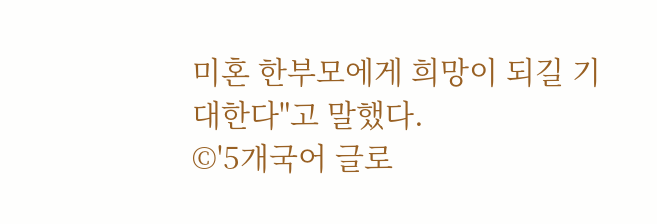미혼 한부모에게 희망이 되길 기대한다"고 말했다.
©'5개국어 글로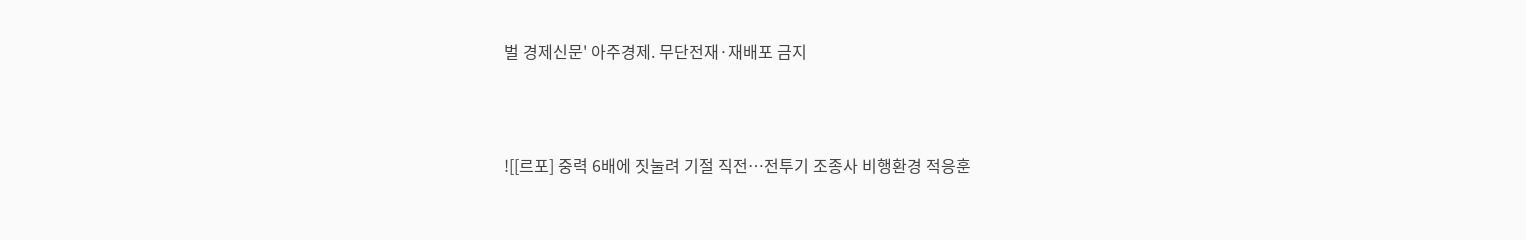벌 경제신문' 아주경제. 무단전재·재배포 금지



![[르포] 중력 6배에 짓눌려 기절 직전…전투기 조종사 비행환경 적응훈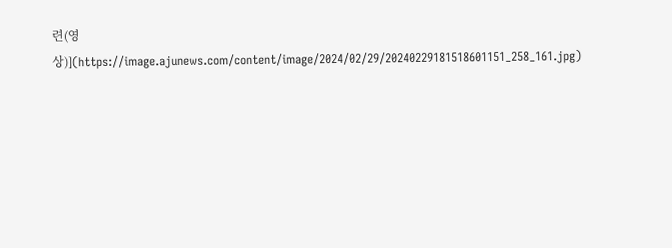련(영상)](https://image.ajunews.com/content/image/2024/02/29/20240229181518601151_258_161.jpg)